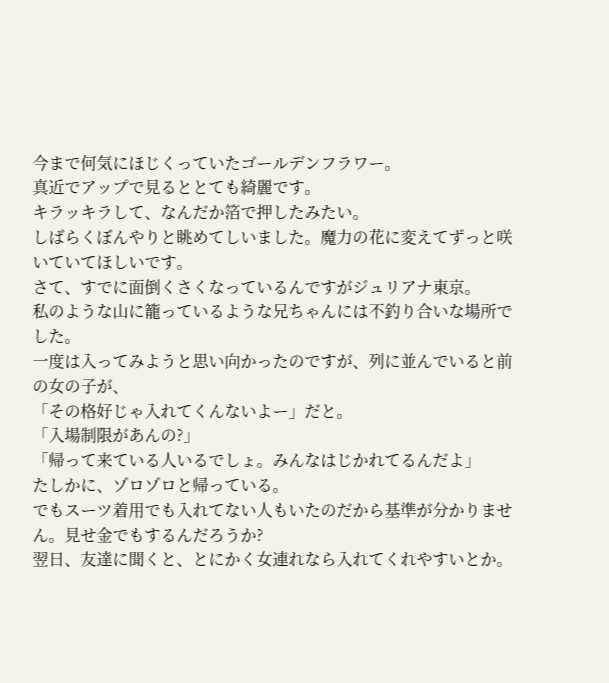今まで何気にほじくっていたゴールデンフラワー。
真近でアップで見るととても綺麗です。
キラッキラして、なんだか箔で押したみたい。
しばらくぼんやりと眺めてしいました。魔力の花に変えてずっと咲いていてほしいです。
さて、すでに面倒くさくなっているんですがジュリアナ東京。
私のような山に籠っているような兄ちゃんには不釣り合いな場所でした。
一度は入ってみようと思い向かったのですが、列に並んでいると前の女の子が、
「その格好じゃ入れてくんないよー」だと。
「入場制限があんの?」
「帰って来ている人いるでしょ。みんなはじかれてるんだよ」
たしかに、ゾロゾロと帰っている。
でもスーツ着用でも入れてない人もいたのだから基準が分かりません。見せ金でもするんだろうか?
翌日、友達に聞くと、とにかく女連れなら入れてくれやすいとか。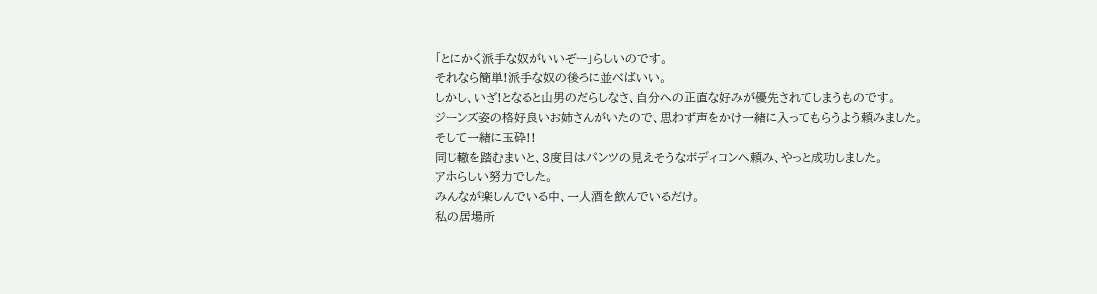「とにかく派手な奴がいいぞー」らしいのです。
それなら簡単!派手な奴の後ろに並べばいい。
しかし、いざ!となると山男のだらしなさ、自分への正直な好みが優先されてしまうものです。
ジーンズ姿の格好良いお姉さんがいたので、思わず声をかけ一緒に入ってもらうよう頼みました。
そして一緒に玉砕!!
同じ轍を踏むまいと、3度目はパンツの見えそうなボディコンへ頼み、やっと成功しました。
アホらしい努力でした。
みんなが楽しんでいる中、一人酒を飲んでいるだけ。
私の居場所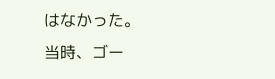はなかった。
当時、ゴー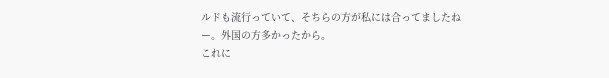ルドも流行っていて、そちらの方が私には合ってましたねー。外国の方多かったから。
これに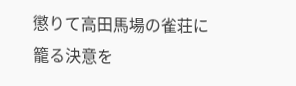懲りて高田馬場の雀荘に籠る決意を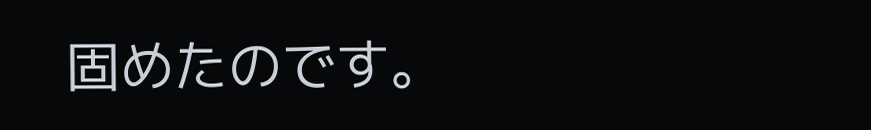固めたのです。